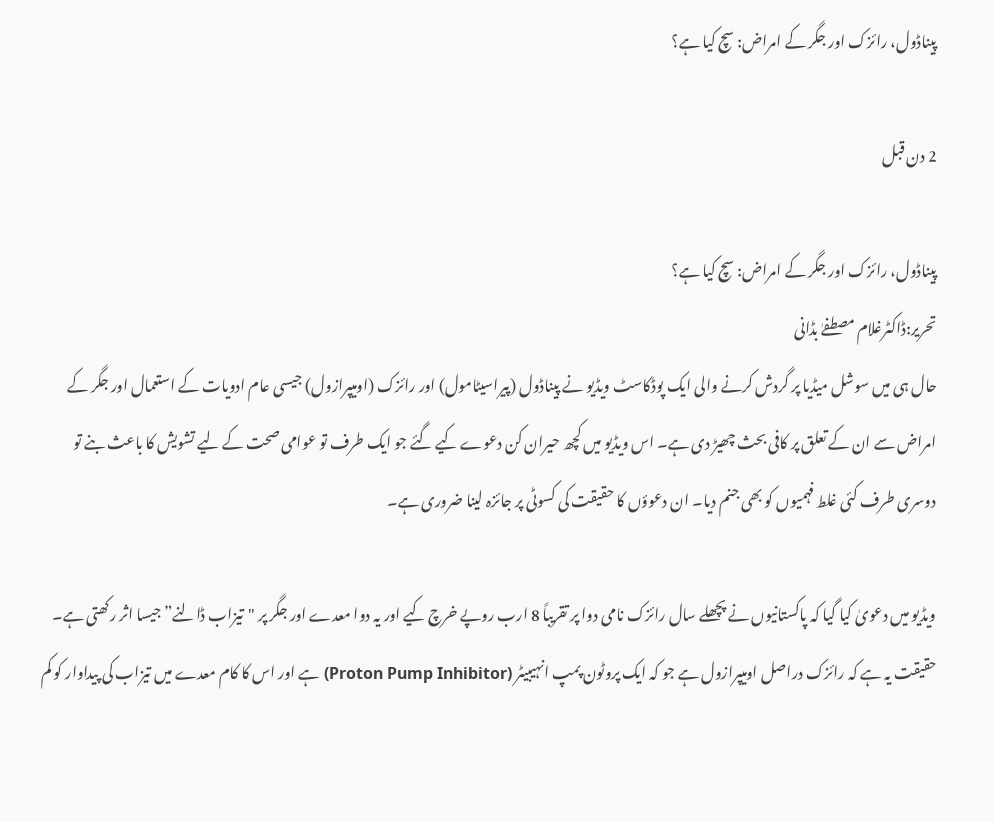پیناڈول، رائزک اور جگر کے امراض: سچ کیا ہے؟

2 دن قبل

پیناڈول، رائزک اور جگر کے امراض: سچ کیا ہے؟
تحریر:ڈاکٹرغلام مصطفےٰ بڈانی
حال ہی میں سوشل میڈیا پر گردش کرنے والی ایک پوڈکاسٹ ویڈیو نے پیناڈول (پیراسیٹامول) اور رائزک (اومیپرازول) جیسی عام ادویات کے استعمال اور جگر کے امراض سے ان کے تعلق پر کافی بحث چھیڑ دی ہے۔ اس ویڈیو میں کچھ حیران کن دعوے کیے گئے جو ایک طرف تو عوامی صحت کے لیے تشویش کا باعث بنے تو دوسری طرف کئی غلط فہمیوں کو بھی جنم دیا۔ ان دعوؤں کا حقیقت کی کسوٹی پر جائزہ لینا ضروری ہے۔

ویڈیو میں دعویٰ کیا گیا کہ پاکستانیوں نے پچھلے سال رائزک نامی دوا پر تقریباً 8 ارب روپے خرچ کیے اور یہ دوا معدے اور جگر پر "تیزاب ڈالنے” جیسا اثر رکھتی ہے۔ حقیقت یہ ہے کہ رائزک دراصل اومیپرازول ہے جو کہ ایک پروٹون پمپ انہیبیٹر (Proton Pump Inhibitor) ہے اور اس کا کام معدے میں تیزاب کی پیداوار کو کم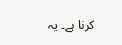کرنا ہے۔ یہ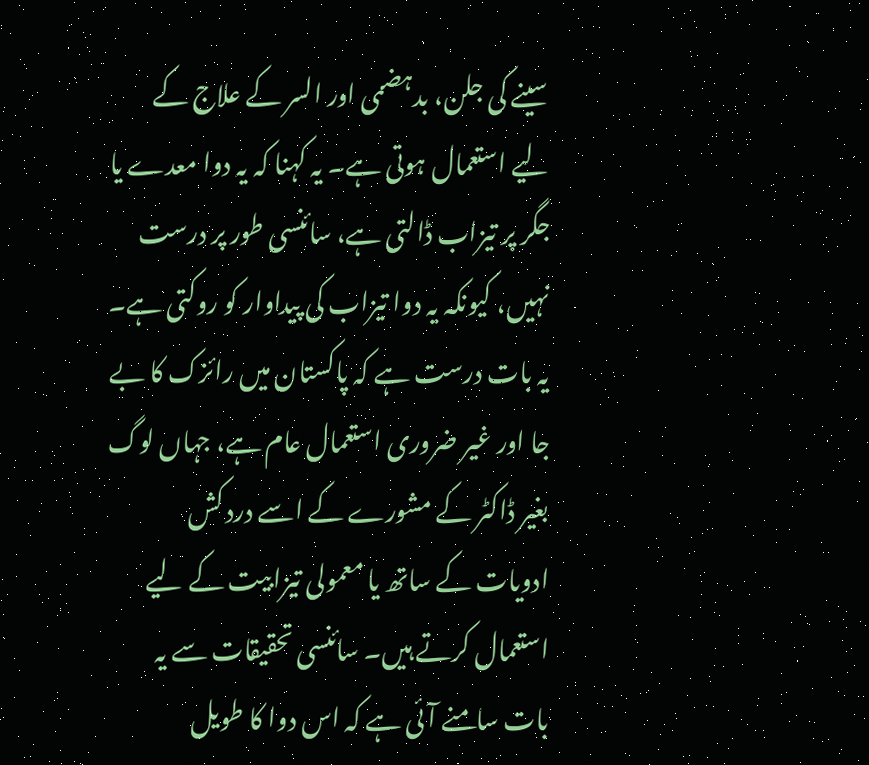سینے کی جلن، بدہضمی اور السر کے علاج کے لیے استعمال ہوتی ہے۔ یہ کہنا کہ یہ دوا معدے یا جگر پر تیزاب ڈالتی ہے، سائنسی طور پر درست نہیں، کیونکہ یہ دوا تیزاب کی پیداوار کو روکتی ہے۔ یہ بات درست ہے کہ پاکستان میں رائزک کا بے جا اور غیر ضروری استعمال عام ہے، جہاں لوگ بغیر ڈاکٹر کے مشورے کے اسے درد کش ادویات کے ساتھ یا معمولی تیزابیت کے لیے استعمال کرتے ہیں۔ سائنسی تحقیقات سے یہ بات سامنے آئی ہے کہ اس دوا کا طویل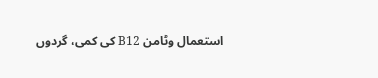استعمال وٹامن B12 کی کمی، گردوں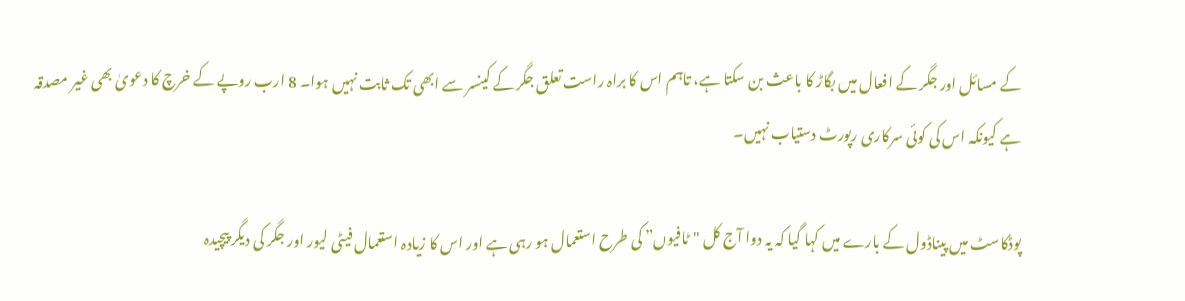کے مسائل اور جگر کے افعال میں بگاڑ کا باعث بن سکتا ہے، تاہم اس کا براہ راست تعلق جگر کے کینسر سے ابھی تک ثابت نہیں ہوا۔ 8 ارب روپے کے خرچ کا دعویٰ بھی غیر مصدقہ ہے کیونکہ اس کی کوئی سرکاری رپورٹ دستیاب نہیں۔

پوڈکاسٹ میں پیناڈول کے بارے میں کہا گیا کہ یہ دوا آج کل "ٹافیوں” کی طرح استعمال ہو رہی ہے اور اس کا زیادہ استعمال فیٹی لیور اور جگر کی دیگر پیچیدہ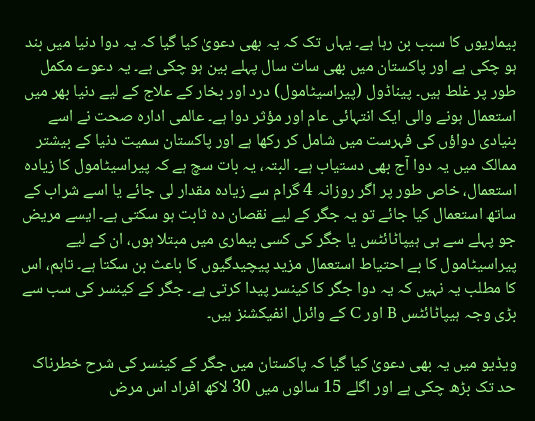بیماریوں کا سبب بن رہا ہے۔ یہاں تک کہ یہ بھی دعویٰ کیا گیا کہ یہ دوا دنیا میں بند ہو چکی ہے اور پاکستان میں بھی سات سال پہلے بین ہو چکی ہے۔ یہ دعوے مکمل طور پر غلط ہیں۔ پیناڈول (پیراسیٹامول) درد اور بخار کے علاج کے لیے دنیا بھر میں استعمال ہونے والی ایک انتہائی عام اور مؤثر دوا ہے۔ عالمی ادارہ صحت نے اسے بنیادی دواؤں کی فہرست میں شامل کر رکھا ہے اور پاکستان سمیت دنیا کے بیشتر ممالک میں یہ دوا آج بھی دستیاب ہے۔ البتہ، یہ بات سچ ہے کہ پیراسیٹامول کا زیادہ استعمال، خاص طور پر اگر روزانہ 4 گرام سے زیادہ مقدار لی جائے یا اسے شراب کے ساتھ استعمال کیا جائے تو یہ جگر کے لیے نقصان دہ ثابت ہو سکتی ہے۔ ایسے مریض جو پہلے سے ہی ہیپاٹائٹس یا جگر کی کسی بیماری میں مبتلا ہوں، ان کے لیے پیراسیٹامول کا بے احتیاط استعمال مزید پیچیدگیوں کا باعث بن سکتا ہے۔ تاہم، اس کا مطلب یہ نہیں کہ یہ دوا جگر کا کینسر پیدا کرتی ہے۔ جگر کے کینسر کی سب سے بڑی وجہ ہیپاٹائٹس B اور C کے وائرل انفیکشنز ہیں۔

ویڈیو میں یہ بھی دعویٰ کیا گیا کہ پاکستان میں جگر کے کینسر کی شرح خطرناک حد تک بڑھ چکی ہے اور اگلے 15 سالوں میں 30 لاکھ افراد اس مرض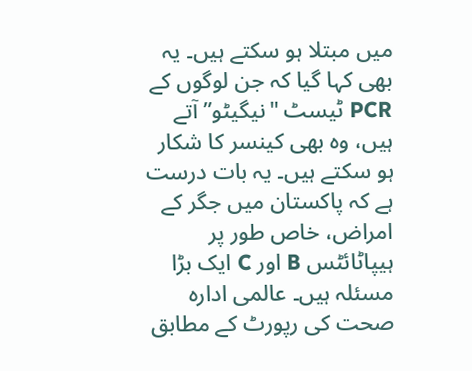میں مبتلا ہو سکتے ہیں۔ یہ بھی کہا گیا کہ جن لوگوں کے PCR ٹیسٹ "نیگیٹو” آتے ہیں، وہ بھی کینسر کا شکار ہو سکتے ہیں۔ یہ بات درست ہے کہ پاکستان میں جگر کے امراض، خاص طور پر ہیپاٹائٹس B اور C ایک بڑا مسئلہ ہیں۔ عالمی ادارہ صحت کی رپورٹ کے مطابق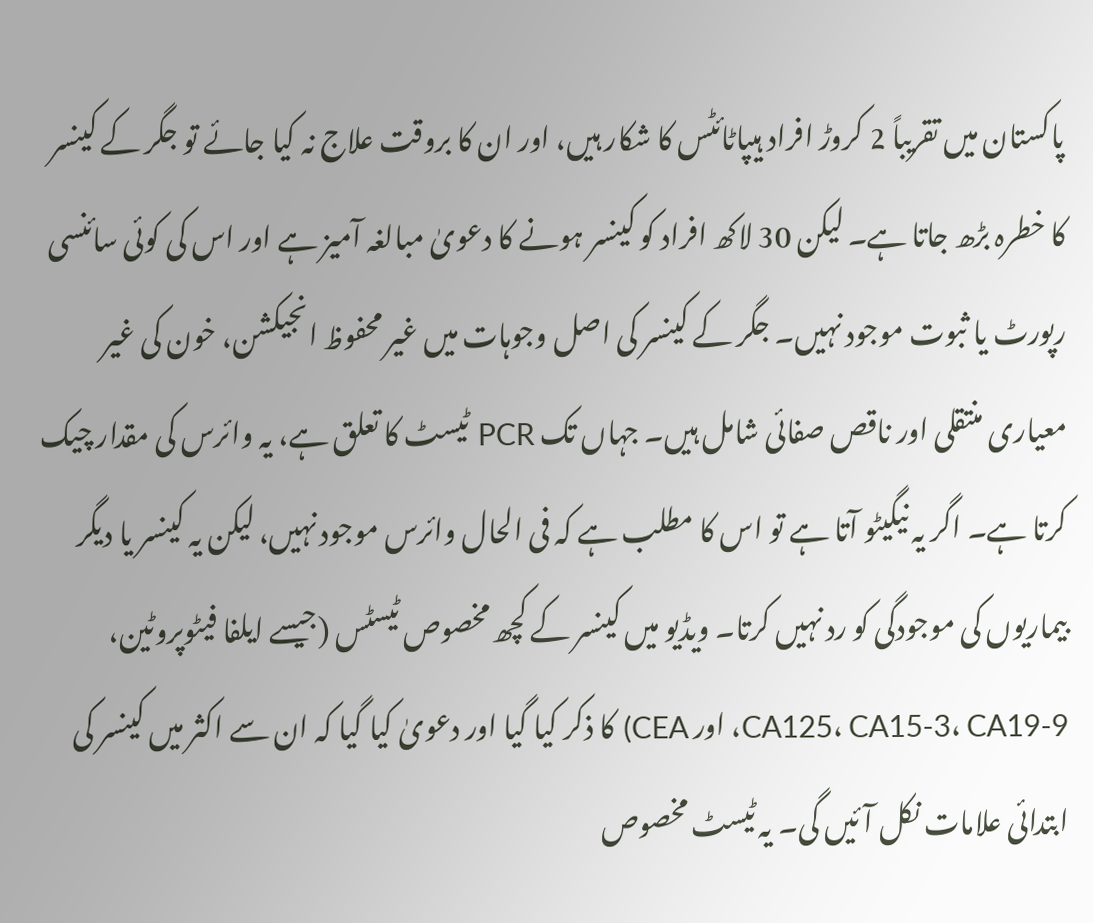پاکستان میں تقریباً 2 کروڑ افراد ہیپاٹائٹس کا شکار ہیں، اور ان کا بروقت علاج نہ کیا جائے تو جگر کے کینسر کا خطرہ بڑھ جاتا ہے۔ لیکن 30 لاکھ افراد کو کینسر ہونے کا دعویٰ مبالغہ آمیز ہے اور اس کی کوئی سائنسی رپورٹ یا ثبوت موجود نہیں۔ جگر کے کینسر کی اصل وجوہات میں غیر محفوظ انجیکشن، خون کی غیر معیاری منتقلی اور ناقص صفائی شامل ہیں۔ جہاں تک PCR ٹیسٹ کا تعلق ہے، یہ وائرس کی مقدار چیک کرتا ہے۔ اگر یہ نیگیٹو آتا ہے تو اس کا مطلب ہے کہ فی الحال وائرس موجود نہیں، لیکن یہ کینسر یا دیگر بیماریوں کی موجودگی کو رد نہیں کرتا۔ ویڈیو میں کینسر کے کچھ مخصوص ٹیسٹس (جیسے ایلفا فیٹوپروٹین، CA125، CA15-3، CA19-9، اور CEA) کا ذکر کیا گیا اور دعویٰ کیا گیا کہ ان سے اکثر میں کینسر کی ابتدائی علامات نکل آئیں گی۔ یہ ٹیسٹ مخصوص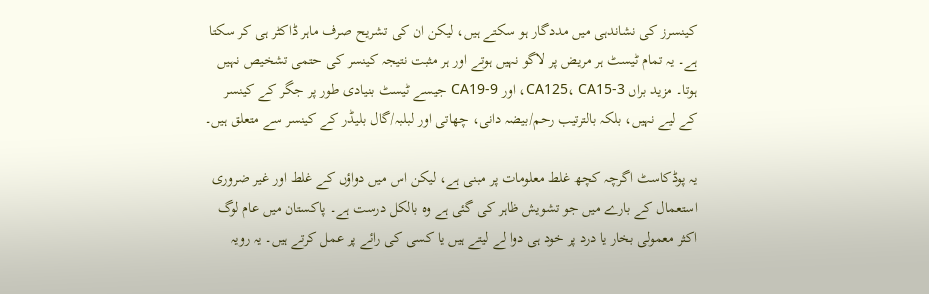کینسرز کی نشاندہی میں مددگار ہو سکتے ہیں، لیکن ان کی تشریح صرف ماہر ڈاکٹر ہی کر سکتا ہے۔ یہ تمام ٹیسٹ ہر مریض پر لاگو نہیں ہوتے اور ہر مثبت نتیجہ کینسر کی حتمی تشخیص نہیں ہوتا۔ مزید براں CA125، CA15-3، اور CA19-9 جیسے ٹیسٹ بنیادی طور پر جگر کے کینسر کے لیے نہیں، بلکہ بالترتیب رحم/بیضہ دانی، چھاتی اور لبلبہ/گال بلیڈر کے کینسر سے متعلق ہیں۔

یہ پوڈکاسٹ اگرچہ کچھ غلط معلومات پر مبنی ہے، لیکن اس میں دواؤں کے غلط اور غیر ضروری استعمال کے بارے میں جو تشویش ظاہر کی گئی ہے وہ بالکل درست ہے۔ پاکستان میں عام لوگ اکثر معمولی بخار یا درد پر خود ہی دوا لے لیتے ہیں یا کسی کی رائے پر عمل کرتے ہیں۔ یہ رویہ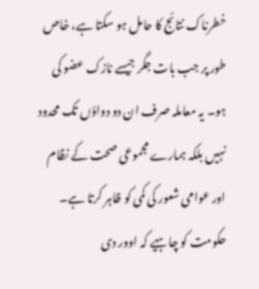خطرناک نتائج کا حامل ہو سکتا ہے، خاص طور پر جب بات جگر جیسے نازک عضو کی ہو۔ یہ معاملہ صرف ان دو دواؤں تک محدود نہیں بلکہ ہمارے مجموعی صحت کے نظام اور عوامی شعور کی کمی کو ظاہر کرتا ہے۔ حکومت کو چاہیے کہ اوور دی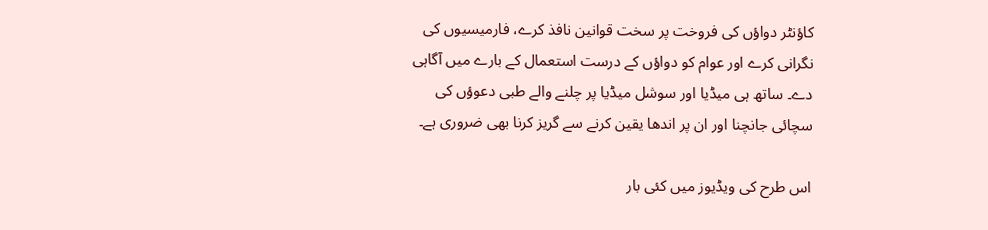کاؤنٹر دواؤں کی فروخت پر سخت قوانین نافذ کرے، فارمیسیوں کی نگرانی کرے اور عوام کو دواؤں کے درست استعمال کے بارے میں آگاہی دے۔ ساتھ ہی میڈیا اور سوشل میڈیا پر چلنے والے طبی دعوؤں کی سچائی جانچنا اور ان پر اندھا یقین کرنے سے گریز کرنا بھی ضروری ہے۔

اس طرح کی ویڈیوز میں کئی بار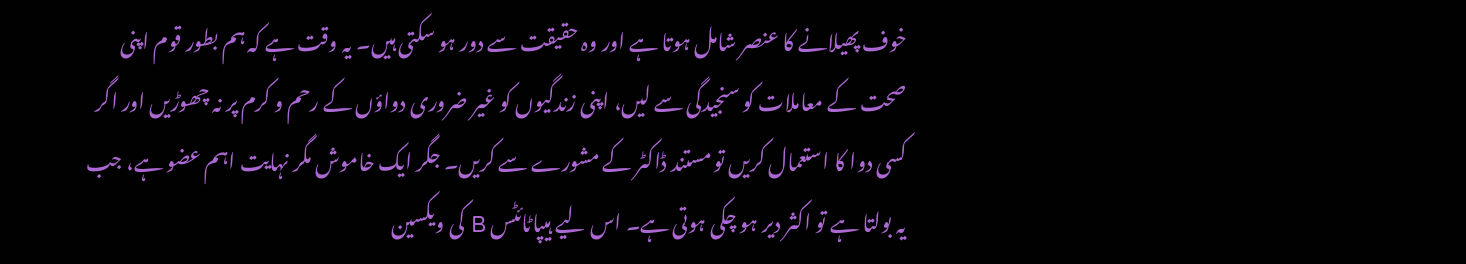خوف پھیلانے کا عنصر شامل ہوتا ہے اور وہ حقیقت سے دور ہو سکتی ہیں۔ یہ وقت ہے کہ ہم بطور قوم اپنی صحت کے معاملات کو سنجیدگی سے لیں، اپنی زندگیوں کو غیر ضروری دواؤں کے رحم و کرم پر نہ چھوڑیں اور اگر کسی دوا کا استعمال کریں تو مستند ڈاکٹر کے مشورے سے کریں۔ جگر ایک خاموش مگر نہایت اہم عضو ہے، جب یہ بولتا ہے تو اکثر دیر ہو چکی ہوتی ہے۔ اس لیے ہیپاٹائٹس B کی ویکسین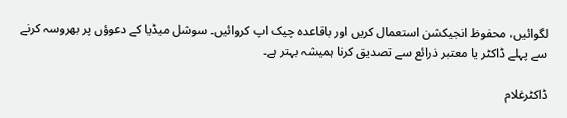لگوائیں، محفوظ انجیکشن استعمال کریں اور باقاعدہ چیک اپ کروائیں۔ سوشل میڈیا کے دعوؤں پر بھروسہ کرنے سے پہلے ڈاکٹر یا معتبر ذرائع سے تصدیق کرنا ہمیشہ بہتر ہے۔

ڈاکٹرغلام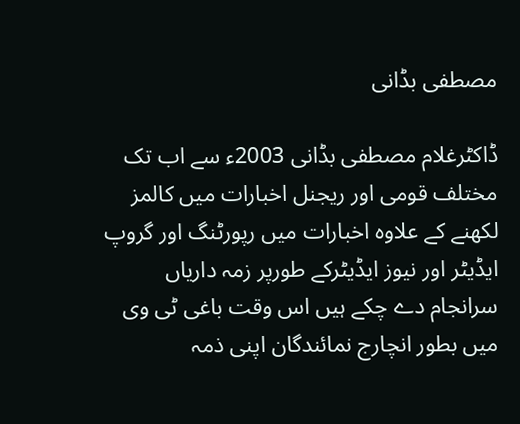مصطفی بڈانی

ڈاکٹرغلام مصطفی بڈانی 2003ء سے اب تک مختلف قومی اور ریجنل اخبارات میں کالمز لکھنے کے علاوہ اخبارات میں رپورٹنگ اور گروپ ایڈیٹر اور نیوز ایڈیٹرکے طورپر زمہ داریاں سرانجام دے چکے ہیں اس وقت باغی ٹی وی میں بطور انچارج نمائندگان اپنی ذمہ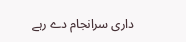داری سرانجام دے رہے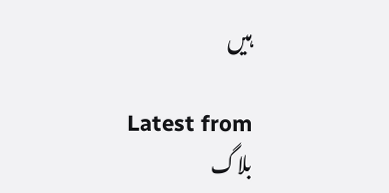ہیں

Latest from بلاگ